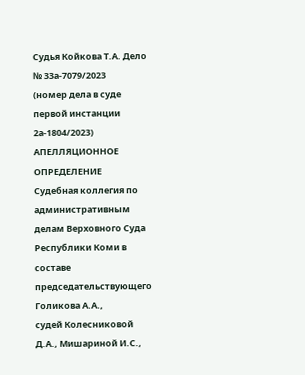Судья Койкова Т.А. Дело № 33а-7079/2023
(номер дела в суде первой инстанции 2а-1804/2023)
АПЕЛЛЯЦИОННОЕ ОПРЕДЕЛЕНИЕ
Судебная коллегия по административным делам Верховного Суда Республики Коми в составе председательствующего Голикова А.А.,
судей Колесниковой Д.А., Мишариной И.С.,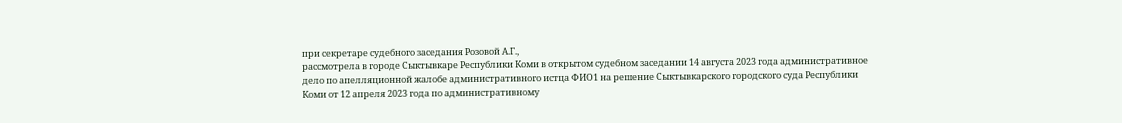при секретаре судебного заседания Розовой А.Г.,
рассмотрела в городе Сыктывкаре Республики Коми в открытом судебном заседании 14 августа 2023 года административное дело по апелляционной жалобе административного истца ФИО1 на решение Сыктывкарского городского суда Республики Коми от 12 апреля 2023 года по административному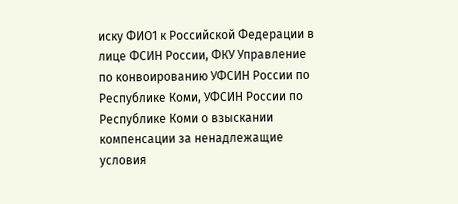иску ФИО1 к Российской Федерации в лице ФСИН России, ФКУ Управление по конвоированию УФСИН России по Республике Коми, УФСИН России по Республике Коми о взыскании компенсации за ненадлежащие условия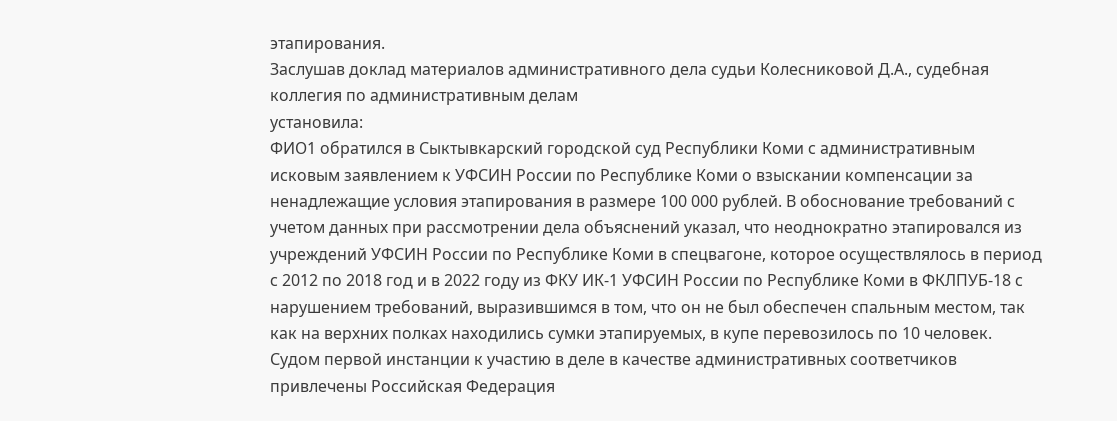этапирования.
Заслушав доклад материалов административного дела судьи Колесниковой Д.А., судебная коллегия по административным делам
установила:
ФИО1 обратился в Сыктывкарский городской суд Республики Коми с административным исковым заявлением к УФСИН России по Республике Коми о взыскании компенсации за ненадлежащие условия этапирования в размере 100 000 рублей. В обоснование требований с учетом данных при рассмотрении дела объяснений указал, что неоднократно этапировался из учреждений УФСИН России по Республике Коми в спецвагоне, которое осуществлялось в период с 2012 по 2018 год и в 2022 году из ФКУ ИК-1 УФСИН России по Республике Коми в ФКЛПУБ-18 с нарушением требований, выразившимся в том, что он не был обеспечен спальным местом, так как на верхних полках находились сумки этапируемых, в купе перевозилось по 10 человек.
Судом первой инстанции к участию в деле в качестве административных соответчиков привлечены Российская Федерация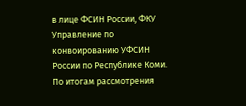в лице ФСИН России, ФКУ Управление по конвоированию УФСИН России по Республике Коми.
По итогам рассмотрения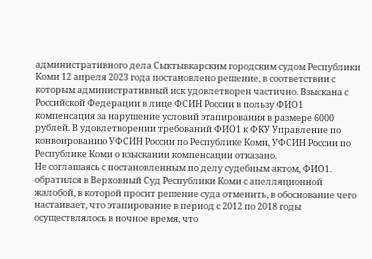административного дела Сыктывкарским городским судом Республики Коми 12 апреля 2023 года постановлено решение, в соответствии с которым административный иск удовлетворен частично. Взыскана с Российской Федерации в лице ФСИН России в пользу ФИО1 компенсация за нарушение условий этапирования в размере 6000 рублей. В удовлетворении требований ФИО1 к ФКУ Управление по конвоированию УФСИН России по Республике Коми, УФСИН России по Республике Коми о взыскании компенсации отказано.
Не соглашаясь с постановленным по делу судебным актом, ФИО1. обратился в Верховный Суд Республики Коми с апелляционной жалобой, в которой просит решение суда отменить, в обоснование чего настаивает, что этапирование в период с 2012 по 2018 годы осуществлялось в ночное время, что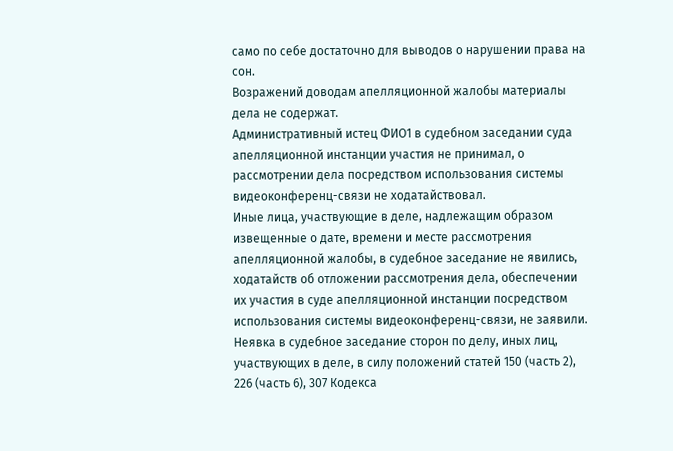само по себе достаточно для выводов о нарушении права на сон.
Возражений доводам апелляционной жалобы материалы дела не содержат.
Административный истец ФИО1 в судебном заседании суда апелляционной инстанции участия не принимал, о рассмотрении дела посредством использования системы видеоконференц-связи не ходатайствовал.
Иные лица, участвующие в деле, надлежащим образом извещенные о дате, времени и месте рассмотрения апелляционной жалобы, в судебное заседание не явились, ходатайств об отложении рассмотрения дела, обеспечении их участия в суде апелляционной инстанции посредством использования системы видеоконференц-связи, не заявили.
Неявка в судебное заседание сторон по делу, иных лиц, участвующих в деле, в силу положений статей 150 (часть 2), 226 (часть 6), 307 Кодекса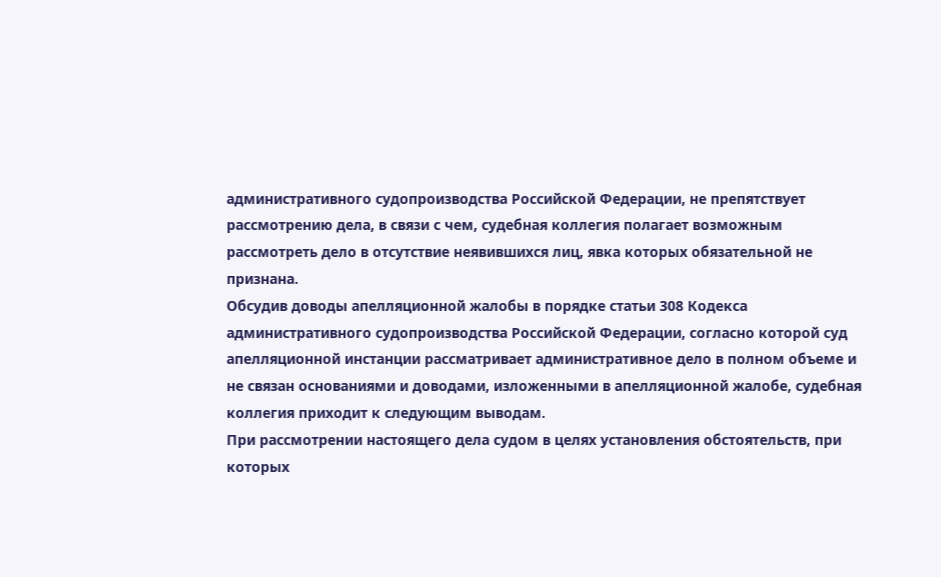административного судопроизводства Российской Федерации, не препятствует рассмотрению дела, в связи с чем, судебная коллегия полагает возможным рассмотреть дело в отсутствие неявившихся лиц, явка которых обязательной не признана.
Обсудив доводы апелляционной жалобы в порядке статьи 308 Кодекса административного судопроизводства Российской Федерации, согласно которой суд апелляционной инстанции рассматривает административное дело в полном объеме и не связан основаниями и доводами, изложенными в апелляционной жалобе, судебная коллегия приходит к следующим выводам.
При рассмотрении настоящего дела судом в целях установления обстоятельств, при которых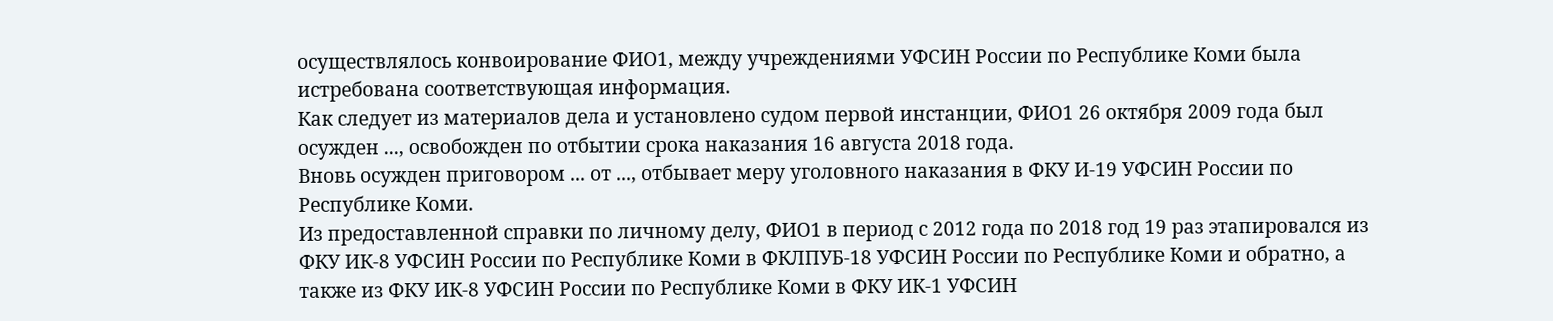осуществлялось конвоирование ФИО1, между учреждениями УФСИН России по Республике Коми была истребована соответствующая информация.
Как следует из материалов дела и установлено судом первой инстанции, ФИО1 26 октября 2009 года был осужден ..., освобожден по отбытии срока наказания 16 августа 2018 года.
Вновь осужден приговором ... от ..., отбывает меру уголовного наказания в ФКУ И-19 УФСИН России по Республике Коми.
Из предоставленной справки по личному делу, ФИО1 в период с 2012 года по 2018 год 19 раз этапировался из ФКУ ИК-8 УФСИН России по Республике Коми в ФКЛПУБ-18 УФСИН России по Республике Коми и обратно, а также из ФКУ ИК-8 УФСИН России по Республике Коми в ФКУ ИК-1 УФСИН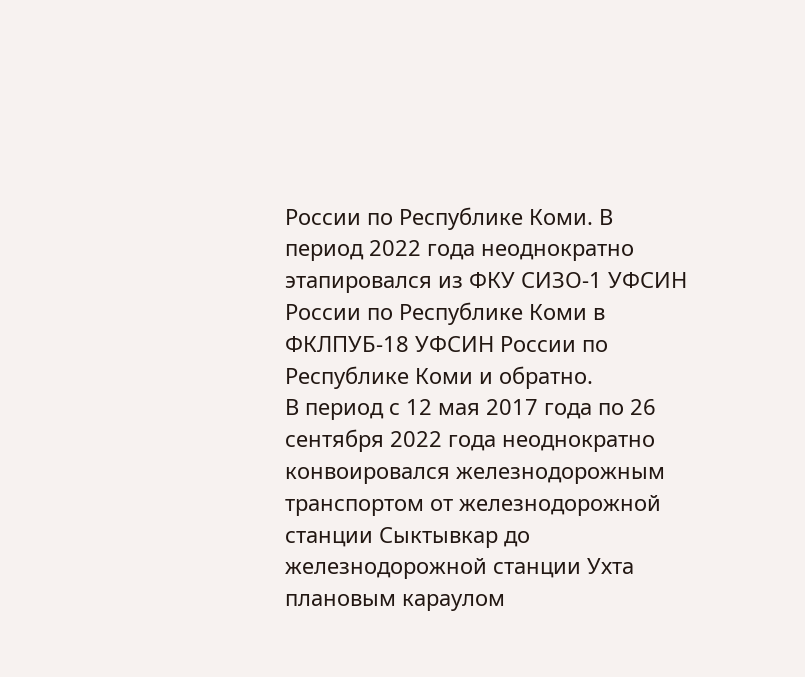России по Республике Коми. В период 2022 года неоднократно этапировался из ФКУ СИЗО-1 УФСИН России по Республике Коми в ФКЛПУБ-18 УФСИН России по Республике Коми и обратно.
В период с 12 мая 2017 года по 26 сентября 2022 года неоднократно конвоировался железнодорожным транспортом от железнодорожной станции Сыктывкар до железнодорожной станции Ухта плановым караулом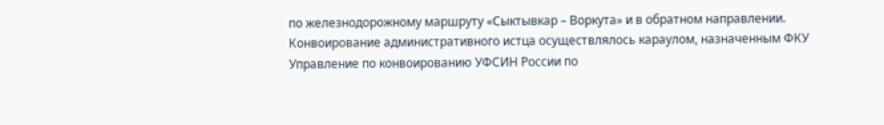по железнодорожному маршруту «Сыктывкар – Воркута» и в обратном направлении.
Конвоирование административного истца осуществлялось караулом, назначенным ФКУ Управление по конвоированию УФСИН России по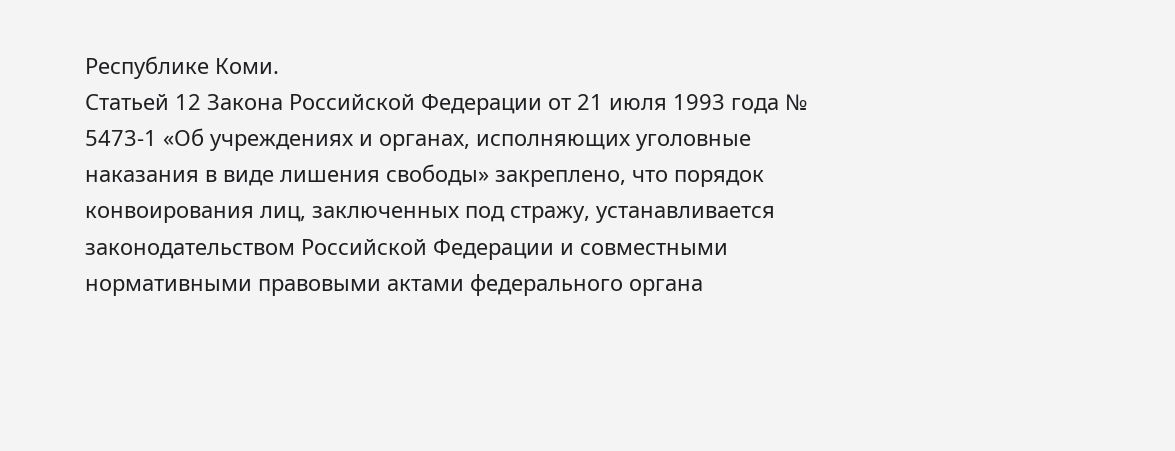Республике Коми.
Статьей 12 Закона Российской Федерации от 21 июля 1993 года № 5473-1 «Об учреждениях и органах, исполняющих уголовные наказания в виде лишения свободы» закреплено, что порядок конвоирования лиц, заключенных под стражу, устанавливается законодательством Российской Федерации и совместными нормативными правовыми актами федерального органа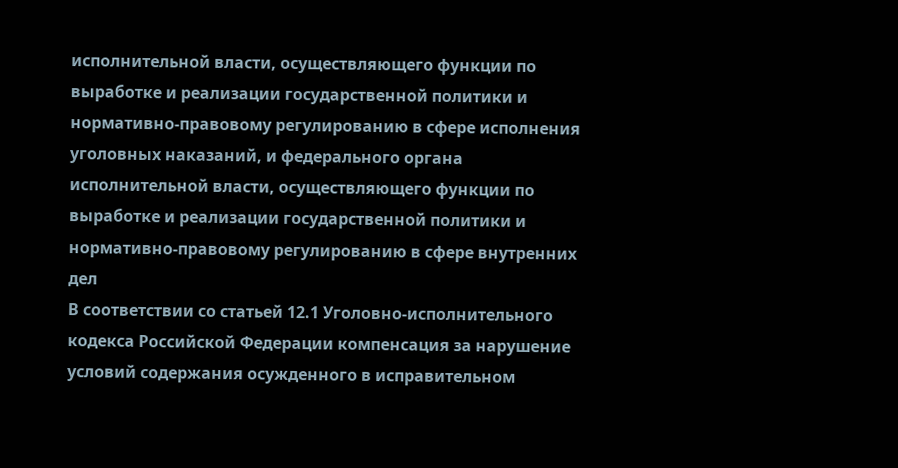исполнительной власти, осуществляющего функции по выработке и реализации государственной политики и нормативно-правовому регулированию в сфере исполнения уголовных наказаний, и федерального органа исполнительной власти, осуществляющего функции по выработке и реализации государственной политики и нормативно-правовому регулированию в сфере внутренних дел
В соответствии со статьей 12.1 Уголовно-исполнительного кодекса Российской Федерации компенсация за нарушение условий содержания осужденного в исправительном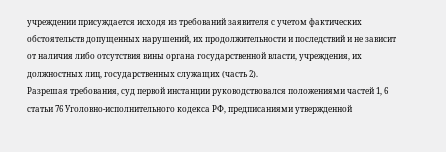учреждении присуждается исходя из требований заявителя с учетом фактических обстоятельств допущенных нарушений, их продолжительности и последствий и не зависит от наличия либо отсутствия вины органа государственной власти, учреждения, их должностных лиц, государственных служащих (часть 2).
Разрешая требования, суд первой инстанции руководствовался положениями частей 1, 6 статьи 76 Уголовно-исполнительного кодекса РФ, предписаниями утвержденной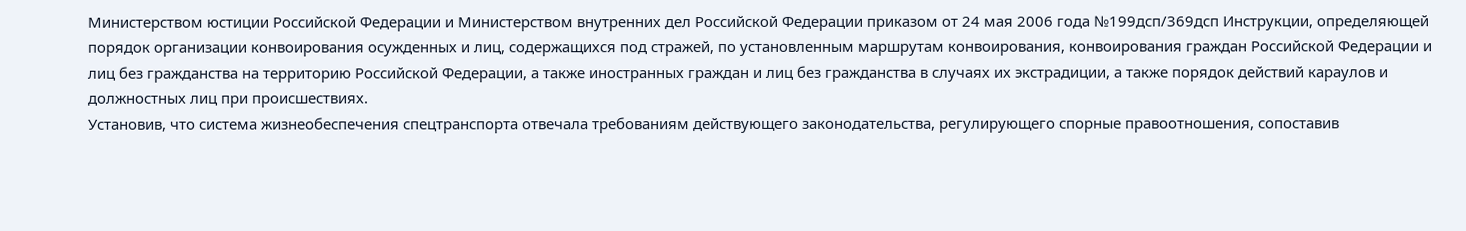Министерством юстиции Российской Федерации и Министерством внутренних дел Российской Федерации приказом от 24 мая 2006 года №199дсп/369дсп Инструкции, определяющей порядок организации конвоирования осужденных и лиц, содержащихся под стражей, по установленным маршрутам конвоирования, конвоирования граждан Российской Федерации и лиц без гражданства на территорию Российской Федерации, а также иностранных граждан и лиц без гражданства в случаях их экстрадиции, а также порядок действий караулов и должностных лиц при происшествиях.
Установив, что система жизнеобеспечения спецтранспорта отвечала требованиям действующего законодательства, регулирующего спорные правоотношения, сопоставив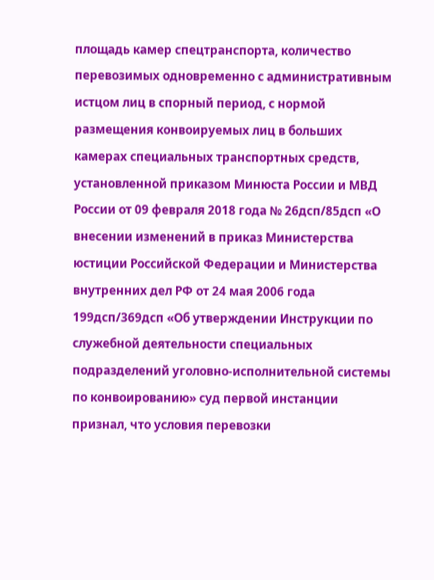площадь камер спецтранспорта, количество перевозимых одновременно с административным истцом лиц в спорный период, с нормой размещения конвоируемых лиц в больших камерах специальных транспортных средств, установленной приказом Минюста России и МВД России от 09 февраля 2018 года № 26дсп/85дсп «О внесении изменений в приказ Министерства юстиции Российской Федерации и Министерства внутренних дел РФ от 24 мая 2006 года 199дсп/369дсп «Об утверждении Инструкции по служебной деятельности специальных подразделений уголовно-исполнительной системы по конвоированию» суд первой инстанции признал, что условия перевозки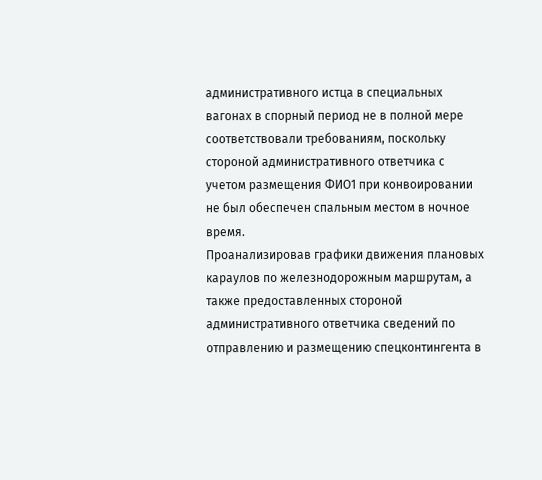административного истца в специальных вагонах в спорный период не в полной мере соответствовали требованиям, поскольку стороной административного ответчика с учетом размещения ФИО1 при конвоировании не был обеспечен спальным местом в ночное время.
Проанализировав графики движения плановых караулов по железнодорожным маршрутам, а также предоставленных стороной административного ответчика сведений по отправлению и размещению спецконтингента в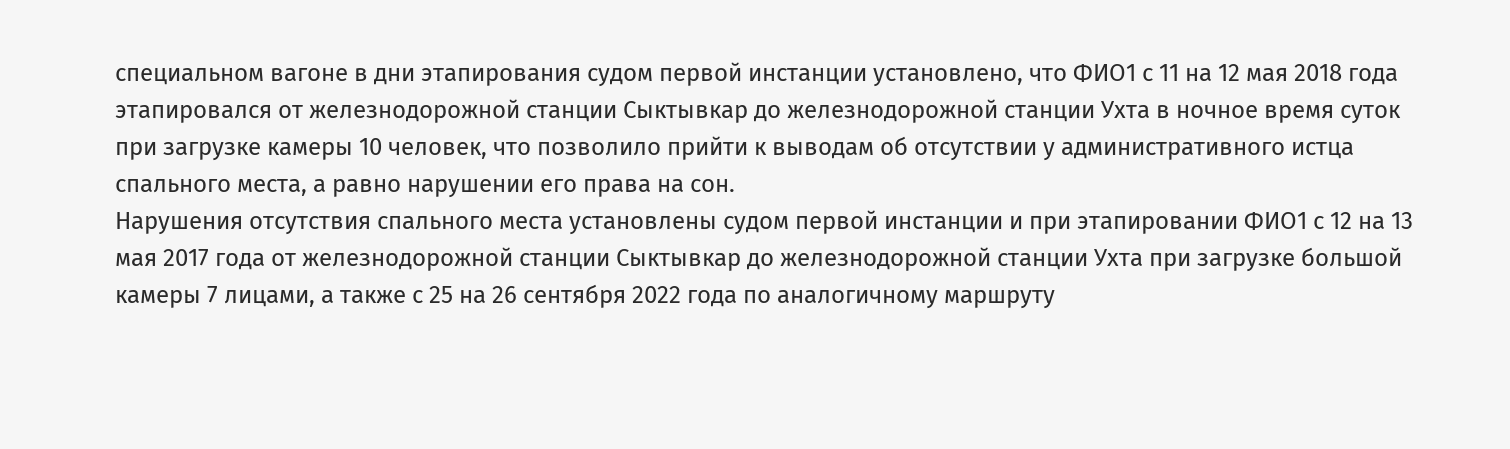специальном вагоне в дни этапирования судом первой инстанции установлено, что ФИО1 с 11 на 12 мая 2018 года этапировался от железнодорожной станции Сыктывкар до железнодорожной станции Ухта в ночное время суток при загрузке камеры 10 человек, что позволило прийти к выводам об отсутствии у административного истца спального места, а равно нарушении его права на сон.
Нарушения отсутствия спального места установлены судом первой инстанции и при этапировании ФИО1 с 12 на 13 мая 2017 года от железнодорожной станции Сыктывкар до железнодорожной станции Ухта при загрузке большой камеры 7 лицами, а также с 25 на 26 сентября 2022 года по аналогичному маршруту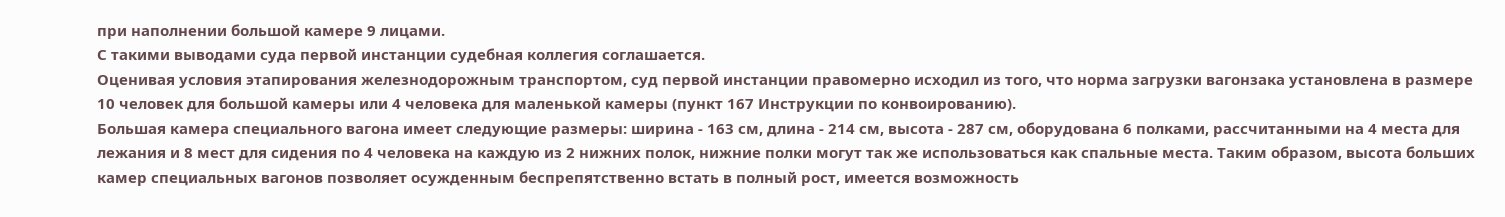при наполнении большой камере 9 лицами.
С такими выводами суда первой инстанции судебная коллегия соглашается.
Оценивая условия этапирования железнодорожным транспортом, суд первой инстанции правомерно исходил из того, что норма загрузки вагонзака установлена в размере 10 человек для большой камеры или 4 человека для маленькой камеры (пункт 167 Инструкции по конвоированию).
Большая камера специального вагона имеет следующие размеры: ширина - 163 см, длина - 214 см, высота - 287 см, оборудована 6 полками, рассчитанными на 4 места для лежания и 8 мест для сидения по 4 человека на каждую из 2 нижних полок, нижние полки могут так же использоваться как спальные места. Таким образом, высота больших камер специальных вагонов позволяет осужденным беспрепятственно встать в полный рост, имеется возможность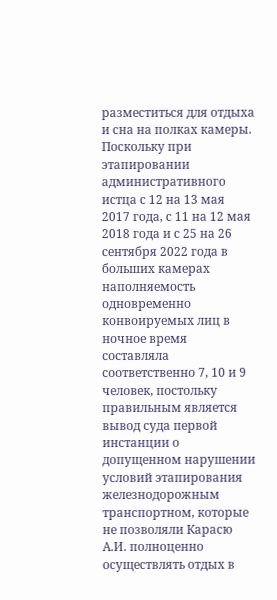разместиться для отдыха и сна на полках камеры.
Поскольку при этапировании административного истца с 12 на 13 мая 2017 года, с 11 на 12 мая 2018 года и с 25 на 26 сентября 2022 года в больших камерах наполняемость одновременно конвоируемых лиц в ночное время составляла соответственно 7, 10 и 9 человек, постольку правильным является вывод суда первой инстанции о допущенном нарушении условий этапирования железнодорожным транспортном, которые не позволяли Карасю А.И. полноценно осуществлять отдых в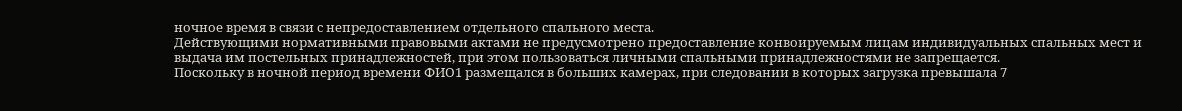ночное время в связи с непредоставлением отдельного спального места.
Действующими нормативными правовыми актами не предусмотрено предоставление конвоируемым лицам индивидуальных спальных мест и выдача им постельных принадлежностей, при этом пользоваться личными спальными принадлежностями не запрещается.
Поскольку в ночной период времени ФИО1 размещался в больших камерах, при следовании в которых загрузка превышала 7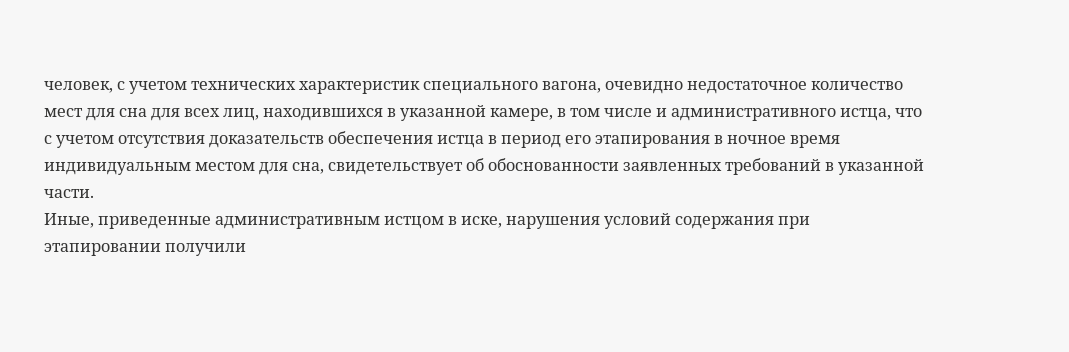человек, с учетом технических характеристик специального вагона, очевидно недостаточное количество мест для сна для всех лиц, находившихся в указанной камере, в том числе и административного истца, что с учетом отсутствия доказательств обеспечения истца в период его этапирования в ночное время индивидуальным местом для сна, свидетельствует об обоснованности заявленных требований в указанной части.
Иные, приведенные административным истцом в иске, нарушения условий содержания при этапировании получили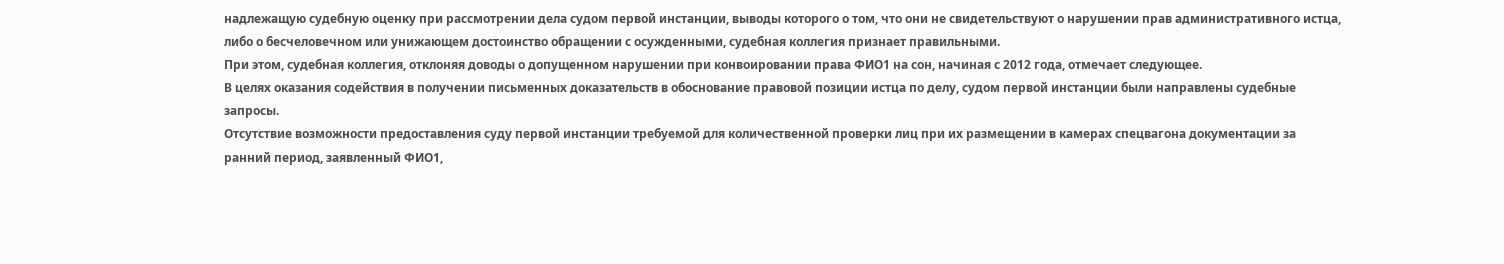надлежащую судебную оценку при рассмотрении дела судом первой инстанции, выводы которого о том, что они не свидетельствуют о нарушении прав административного истца, либо о бесчеловечном или унижающем достоинство обращении с осужденными, судебная коллегия признает правильными.
При этом, судебная коллегия, отклоняя доводы о допущенном нарушении при конвоировании права ФИО1 на сон, начиная с 2012 года, отмечает следующее.
В целях оказания содействия в получении письменных доказательств в обоснование правовой позиции истца по делу, судом первой инстанции были направлены судебные запросы.
Отсутствие возможности предоставления суду первой инстанции требуемой для количественной проверки лиц при их размещении в камерах спецвагона документации за ранний период, заявленный ФИО1,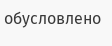обусловлено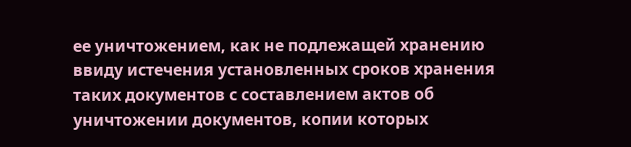ее уничтожением, как не подлежащей хранению ввиду истечения установленных сроков хранения таких документов с составлением актов об уничтожении документов, копии которых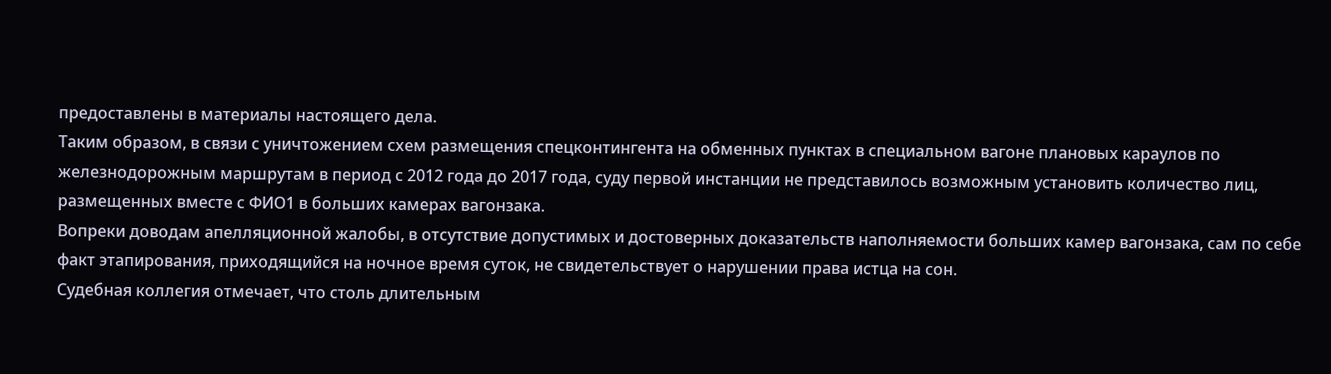предоставлены в материалы настоящего дела.
Таким образом, в связи с уничтожением схем размещения спецконтингента на обменных пунктах в специальном вагоне плановых караулов по железнодорожным маршрутам в период с 2012 года до 2017 года, суду первой инстанции не представилось возможным установить количество лиц, размещенных вместе с ФИО1 в больших камерах вагонзака.
Вопреки доводам апелляционной жалобы, в отсутствие допустимых и достоверных доказательств наполняемости больших камер вагонзака, сам по себе факт этапирования, приходящийся на ночное время суток, не свидетельствует о нарушении права истца на сон.
Судебная коллегия отмечает, что столь длительным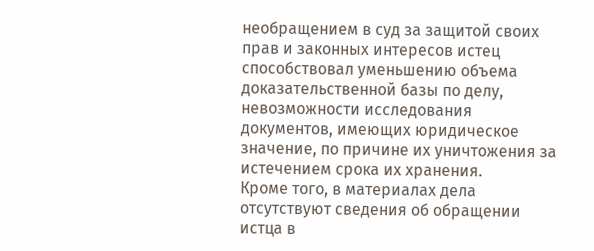необращением в суд за защитой своих прав и законных интересов истец способствовал уменьшению объема доказательственной базы по делу, невозможности исследования документов, имеющих юридическое значение, по причине их уничтожения за истечением срока их хранения.
Кроме того, в материалах дела отсутствуют сведения об обращении истца в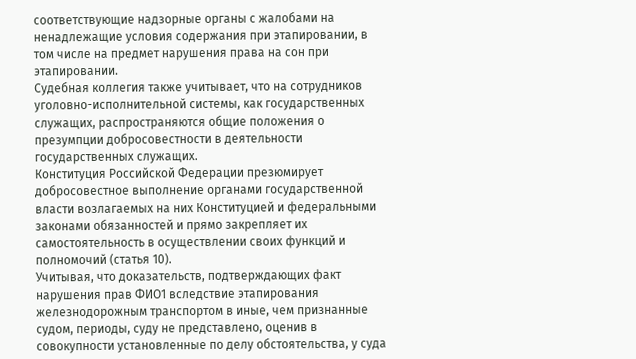соответствующие надзорные органы с жалобами на ненадлежащие условия содержания при этапировании, в том числе на предмет нарушения права на сон при этапировании.
Судебная коллегия также учитывает, что на сотрудников уголовно-исполнительной системы, как государственных служащих, распространяются общие положения о презумпции добросовестности в деятельности государственных служащих.
Конституция Российской Федерации презюмирует добросовестное выполнение органами государственной власти возлагаемых на них Конституцией и федеральными законами обязанностей и прямо закрепляет их самостоятельность в осуществлении своих функций и полномочий (статья 10).
Учитывая, что доказательств, подтверждающих факт нарушения прав ФИО1 вследствие этапирования железнодорожным транспортом в иные, чем признанные судом, периоды, суду не представлено, оценив в совокупности установленные по делу обстоятельства, у суда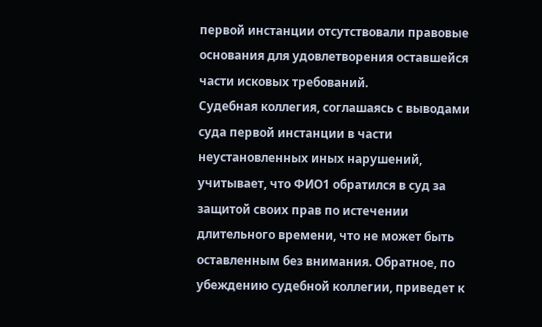первой инстанции отсутствовали правовые основания для удовлетворения оставшейся части исковых требований.
Судебная коллегия, соглашаясь с выводами суда первой инстанции в части неустановленных иных нарушений, учитывает, что ФИО1 обратился в суд за защитой своих прав по истечении длительного времени, что не может быть оставленным без внимания. Обратное, по убеждению судебной коллегии, приведет к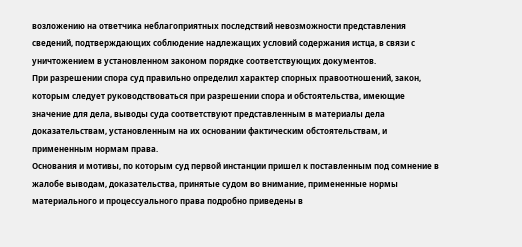возложению на ответчика неблагоприятных последствий невозможности представления сведений, подтверждающих соблюдение надлежащих условий содержания истца, в связи с уничтожением в установленном законом порядке соответствующих документов.
При разрешении спора суд правильно определил характер спорных правоотношений, закон, которым следует руководствоваться при разрешении спора и обстоятельства, имеющие значение для дела, выводы суда соответствуют представленным в материалы дела доказательствам, установленным на их основании фактическим обстоятельствам, и примененным нормам права.
Основания и мотивы, по которым суд первой инстанции пришел к поставленным под сомнение в жалобе выводам, доказательства, принятые судом во внимание, примененные нормы материального и процессуального права подробно приведены в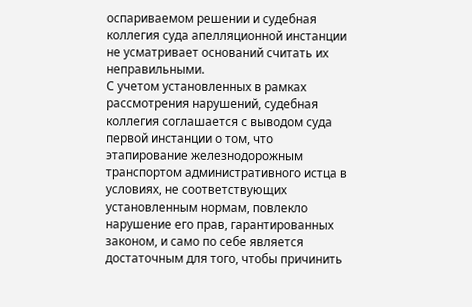оспариваемом решении и судебная коллегия суда апелляционной инстанции не усматривает оснований считать их неправильными.
С учетом установленных в рамках рассмотрения нарушений, судебная коллегия соглашается с выводом суда первой инстанции о том, что этапирование железнодорожным транспортом административного истца в условиях, не соответствующих установленным нормам, повлекло нарушение его прав, гарантированных законом, и само по себе является достаточным для того, чтобы причинить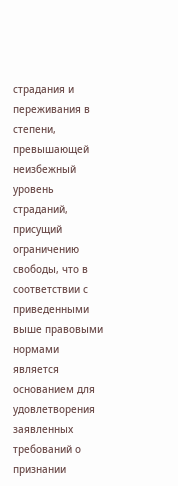страдания и переживания в степени, превышающей неизбежный уровень страданий, присущий ограничению свободы, что в соответствии с приведенными выше правовыми нормами является основанием для удовлетворения заявленных требований о признании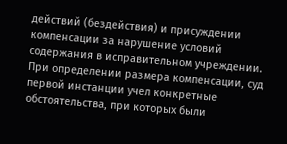действий (бездействия) и присуждении компенсации за нарушение условий содержания в исправительном учреждении.
При определении размера компенсации, суд первой инстанции учел конкретные обстоятельства, при которых были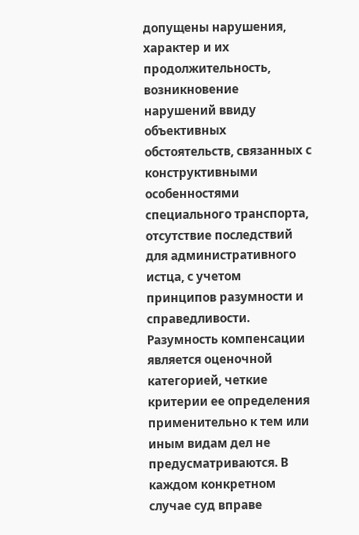допущены нарушения, характер и их продолжительность, возникновение нарушений ввиду объективных обстоятельств, связанных с конструктивными особенностями специального транспорта, отсутствие последствий для административного истца, с учетом принципов разумности и справедливости.
Разумность компенсации является оценочной категорией, четкие критерии ее определения применительно к тем или иным видам дел не предусматриваются. В каждом конкретном случае суд вправе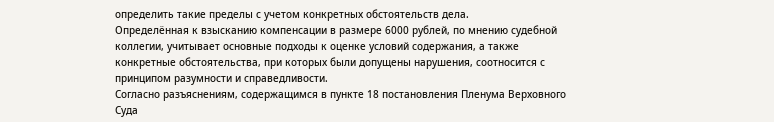определить такие пределы с учетом конкретных обстоятельств дела.
Определённая к взысканию компенсации в размере 6000 рублей, по мнению судебной коллегии, учитывает основные подходы к оценке условий содержания, а также конкретные обстоятельства, при которых были допущены нарушения, соотносится с принципом разумности и справедливости.
Согласно разъяснениям, содержащимся в пункте 18 постановления Пленума Верховного Суда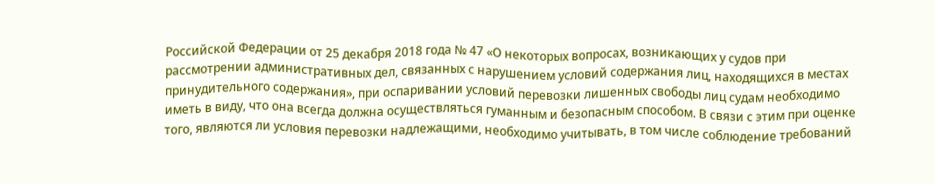Российской Федерации от 25 декабря 2018 года № 47 «О некоторых вопросах, возникающих у судов при рассмотрении административных дел, связанных с нарушением условий содержания лиц, находящихся в местах принудительного содержания», при оспаривании условий перевозки лишенных свободы лиц судам необходимо иметь в виду, что она всегда должна осуществляться гуманным и безопасным способом. В связи с этим при оценке того, являются ли условия перевозки надлежащими, необходимо учитывать, в том числе соблюдение требований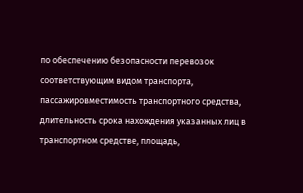по обеспечению безопасности перевозок соответствующим видом транспорта, пассажировместимость транспортного средства, длительность срока нахождения указанных лиц в транспортном средстве, площадь,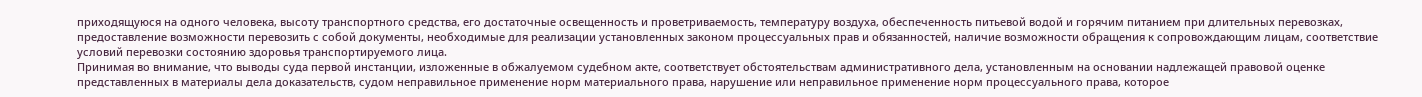приходящуюся на одного человека, высоту транспортного средства, его достаточные освещенность и проветриваемость, температуру воздуха, обеспеченность питьевой водой и горячим питанием при длительных перевозках, предоставление возможности перевозить с собой документы, необходимые для реализации установленных законом процессуальных прав и обязанностей, наличие возможности обращения к сопровождающим лицам, соответствие условий перевозки состоянию здоровья транспортируемого лица.
Принимая во внимание, что выводы суда первой инстанции, изложенные в обжалуемом судебном акте, соответствует обстоятельствам административного дела, установленным на основании надлежащей правовой оценке представленных в материалы дела доказательств, судом неправильное применение норм материального права, нарушение или неправильное применение норм процессуального права, которое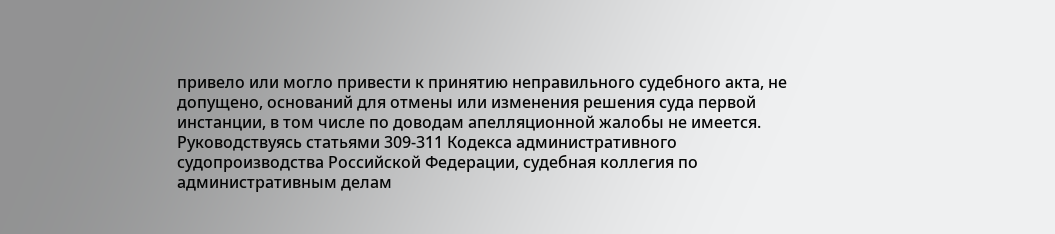привело или могло привести к принятию неправильного судебного акта, не допущено, оснований для отмены или изменения решения суда первой инстанции, в том числе по доводам апелляционной жалобы не имеется.
Руководствуясь статьями 309-311 Кодекса административного судопроизводства Российской Федерации, судебная коллегия по административным делам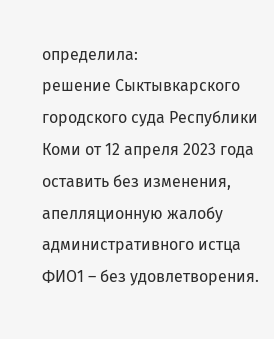определила:
решение Сыктывкарского городского суда Республики Коми от 12 апреля 2023 года оставить без изменения, апелляционную жалобу административного истца ФИО1 – без удовлетворения.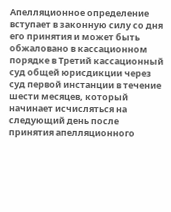Апелляционное определение вступает в законную силу со дня его принятия и может быть обжаловано в кассационном порядке в Третий кассационный суд общей юрисдикции через суд первой инстанции в течение шести месяцев, который начинает исчисляться на следующий день после принятия апелляционного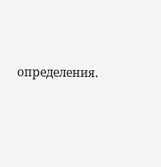определения.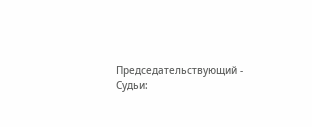Председательствующий -
Судьи: